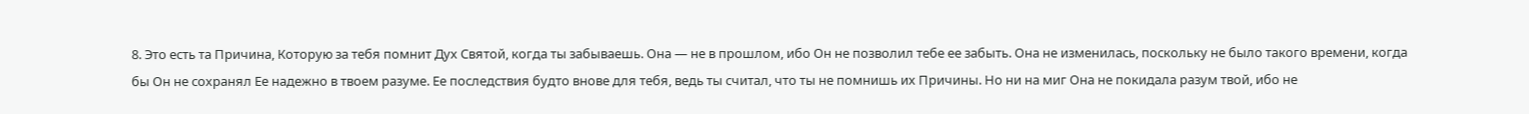8. Это есть та Причина, Которую за тебя помнит Дух Святой, когда ты забываешь. Она — не в прошлом, ибо Он не позволил тебе ее забыть. Она не изменилась, поскольку не было такого времени, когда бы Он не сохранял Ее надежно в твоем разуме. Ее последствия будто внове для тебя, ведь ты считал, что ты не помнишь их Причины. Но ни на миг Она не покидала разум твой, ибо не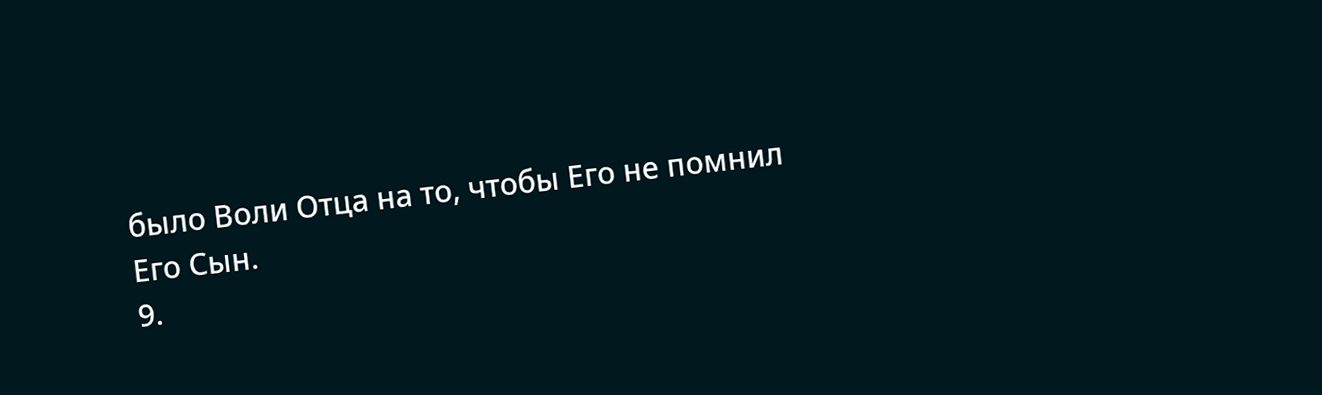было Воли Отца на то, чтобы Его не помнил Его Сын.
9.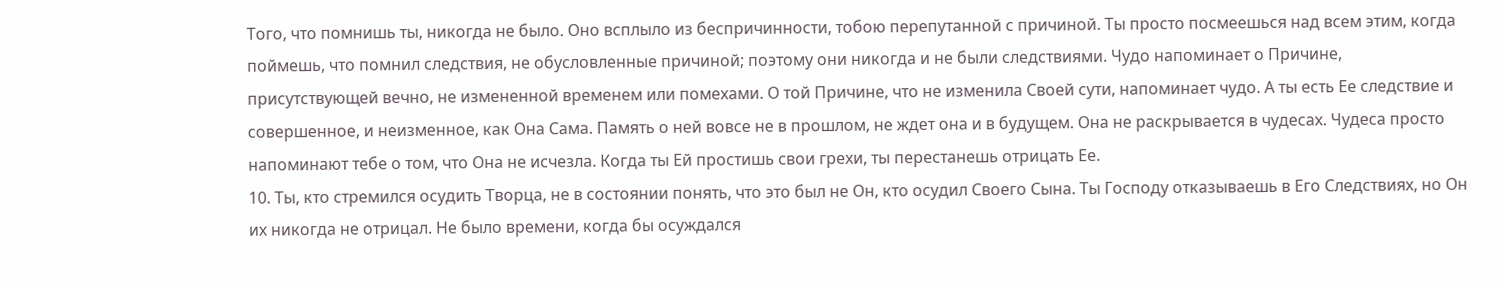Того, что помнишь ты, никогда не было. Оно всплыло из беспричинности, тобою перепутанной с причиной. Ты просто посмеешься над всем этим, когда поймешь, что помнил следствия, не обусловленные причиной; поэтому они никогда и не были следствиями. Чудо напоминает о Причине, присутствующей вечно, не измененной временем или помехами. О той Причине, что не изменила Своей сути, напоминает чудо. А ты есть Ее следствие и совершенное, и неизменное, как Она Сама. Память о ней вовсе не в прошлом, не ждет она и в будущем. Она не раскрывается в чудесах. Чудеса просто напоминают тебе о том, что Она не исчезла. Когда ты Ей простишь свои грехи, ты перестанешь отрицать Ее.
10. Ты, кто стремился осудить Творца, не в состоянии понять, что это был не Он, кто осудил Своего Сына. Ты Господу отказываешь в Его Следствиях, но Он их никогда не отрицал. Не было времени, когда бы осуждался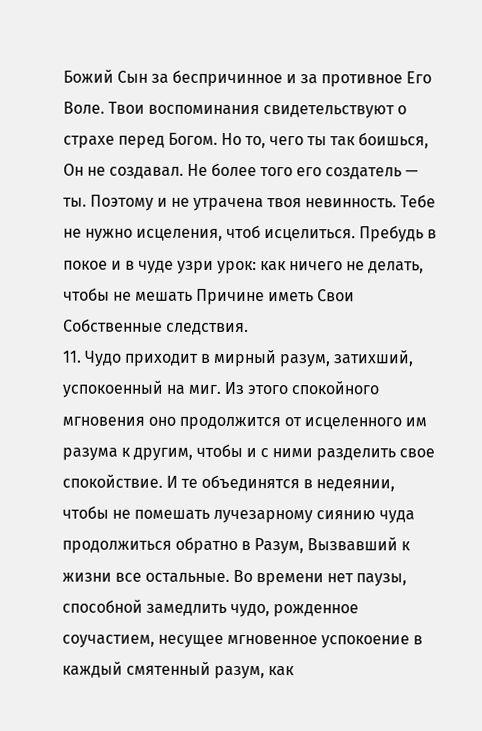Божий Сын за беспричинное и за противное Его Воле. Твои воспоминания свидетельствуют о страхе перед Богом. Но то, чего ты так боишься, Он не создавал. Не более того его создатель — ты. Поэтому и не утрачена твоя невинность. Тебе не нужно исцеления, чтоб исцелиться. Пребудь в покое и в чуде узри урок: как ничего не делать, чтобы не мешать Причине иметь Свои Собственные следствия.
11. Чудо приходит в мирный разум, затихший, успокоенный на миг. Из этого спокойного мгновения оно продолжится от исцеленного им разума к другим, чтобы и с ними разделить свое спокойствие. И те объединятся в недеянии, чтобы не помешать лучезарному сиянию чуда продолжиться обратно в Разум, Вызвавший к жизни все остальные. Во времени нет паузы, способной замедлить чудо, рожденное соучастием, несущее мгновенное успокоение в каждый смятенный разум, как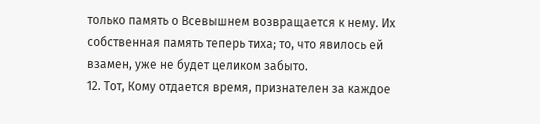только память о Всевышнем возвращается к нему. Их собственная память теперь тиха; то, что явилось ей взамен, уже не будет целиком забыто.
12. Тот, Кому отдается время, признателен за каждое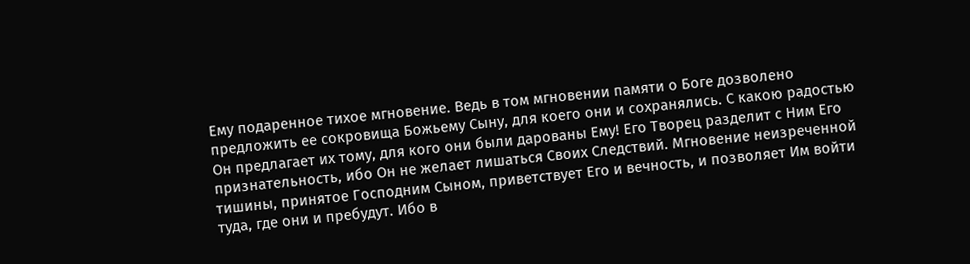Ему подаренное тихое мгновение. Ведь в том мгновении памяти о Боге дозволено предложить ее сокровища Божьему Сыну, для коего они и сохранялись. С какою радостью Он предлагает их тому, для кого они были дарованы Ему! Его Творец разделит с Ним Его признательность, ибо Он не желает лишаться Своих Следствий. Мгновение неизреченной тишины, принятое Господним Сыном, приветствует Его и вечность, и позволяет Им войти туда, где они и пребудут. Ибо в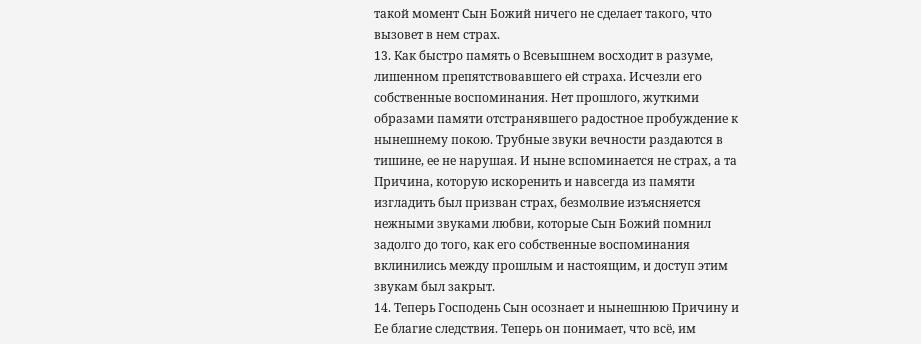такой момент Сын Божий ничего не сделает такого, что вызовет в нем страх.
13. Как быстро память о Всевышнем восходит в разуме, лишенном препятствовавшего ей страха. Исчезли его собственные воспоминания. Нет прошлого, жуткими образами памяти отстранявшего радостное пробуждение к нынешнему покою. Трубные звуки вечности раздаются в тишине, ее не нарушая. И ныне вспоминается не страх, а та Причина, которую искоренить и навсегда из памяти изгладить был призван страх, безмолвие изъясняется нежными звуками любви, которые Сын Божий помнил задолго до того, как его собственные воспоминания вклинились между прошлым и настоящим, и доступ этим звукам был закрыт.
14. Теперь Господень Сын осознает и нынешнюю Причину и Ее благие следствия. Теперь он понимает, что всё, им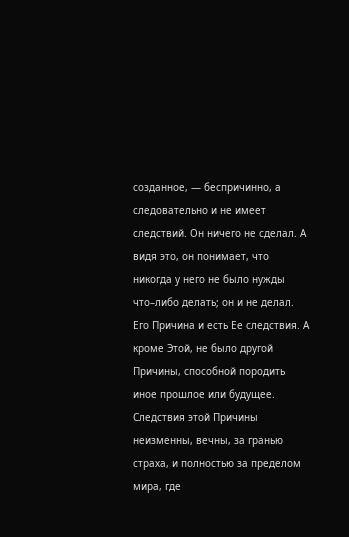созданное, — беспричинно, а следовательно и не имеет следствий. Он ничего не сделал. А видя это, он понимает, что никогда у него не было нужды что–либо делать; он и не делал. Его Причина и есть Ее следствия. А кроме Этой, не было другой Причины, способной породить иное прошлое или будущее. Следствия этой Причины неизменны, вечны, за гранью страха, и полностью за пределом мира, где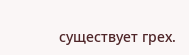существует грех.